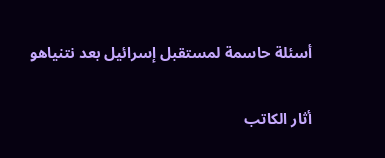أسئلة حاسمة لمستقبل إسرائيل بعد نتنياهو

أثار الكاتب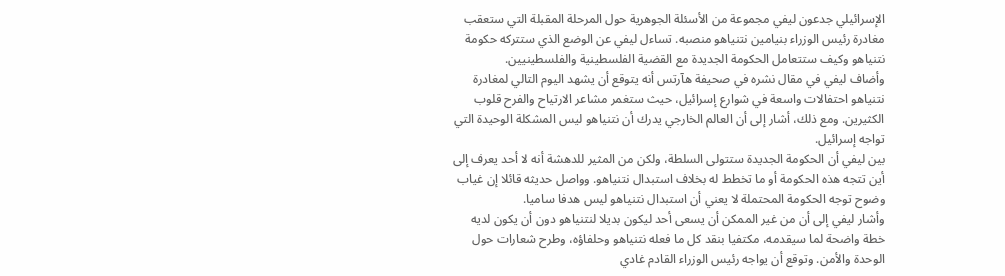الإسرائيلي جدعون ليفي مجموعة من الأسئلة الجوهرية حول المرحلة المقبلة التي ستعقب مغادرة رئيس الوزراء بنيامين نتنياهو منصبه. تساءل ليفي عن الوضع الذي ستتركه حكومة نتنياهو وكيف ستتعامل الحكومة الجديدة مع القضية الفلسطينية والفلسطينيين.
وأضاف ليفي في مقال نشره في صحيفة هآرتس أنه يتوقع أن يشهد اليوم التالي لمغادرة نتنياهو احتفالات واسعة في شوارع إسرائيل، حيث ستغمر مشاعر الارتياح والفرح قلوب الكثيرين. ومع ذلك، أشار إلى أن العالم الخارجي يدرك أن نتنياهو ليس المشكلة الوحيدة التي تواجه إسرائيل.
بين ليفي أن الحكومة الجديدة ستتولى السلطة، ولكن من المثير للدهشة أنه لا أحد يعرف إلى أين تتجه هذه الحكومة أو ما تخطط له بخلاف استبدال نتنياهو. وواصل حديثه قائلا إن غياب وضوح توجه الحكومة المحتملة لا يعني أن استبدال نتنياهو ليس هدفا ساميا.
وأشار ليفي إلى أن من غير الممكن أن يسعى أحد ليكون بديلا لنتنياهو دون أن يكون لديه خطة واضحة لما سيقدمه، مكتفيا بنقد كل ما فعله نتنياهو وحلفاؤه، وطرح شعارات حول الوحدة والأمن. وتوقع أن يواجه رئيس الوزراء القادم غادي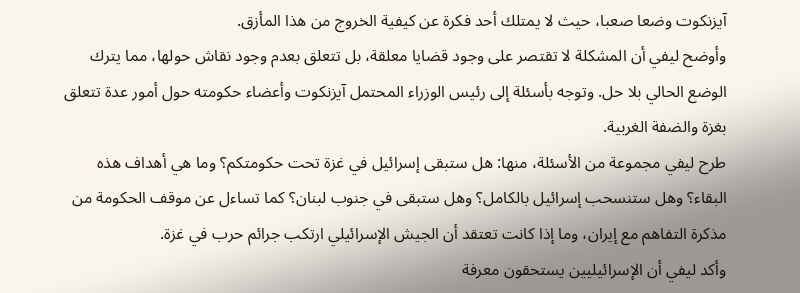آيزنكوت وضعا صعبا، حيث لا يمتلك أحد فكرة عن كيفية الخروج من هذا المأزق.
وأوضح ليفي أن المشكلة لا تقتصر على وجود قضايا معلقة، بل تتعلق بعدم وجود نقاش حولها، مما يترك الوضع الحالي بلا حل. وتوجه بأسئلة إلى رئيس الوزراء المحتمل آيزنكوت وأعضاء حكومته حول أمور عدة تتعلق بغزة والضفة الغربية.
طرح ليفي مجموعة من الأسئلة، منها: هل ستبقى إسرائيل في غزة تحت حكومتكم؟ وما هي أهداف هذه البقاء؟ وهل ستنسحب إسرائيل بالكامل؟ وهل ستبقى في جنوب لبنان؟ كما تساءل عن موقف الحكومة من مذكرة التفاهم مع إيران، وما إذا كانت تعتقد أن الجيش الإسرائيلي ارتكب جرائم حرب في غزة.
وأكد ليفي أن الإسرائيليين يستحقون معرفة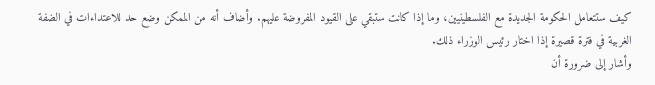كيف ستتعامل الحكومة الجديدة مع الفلسطينيين، وما إذا كانت ستبقي على القيود المفروضة عليهم. وأضاف أنه من الممكن وضع حد للاعتداءات في الضفة الغربية في فترة قصيرة إذا اختار رئيس الوزراء ذلك.
وأشار إلى ضرورة أن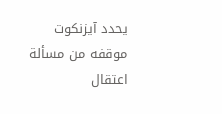يحدد آيزنكوت موقفه من مسألة اعتقال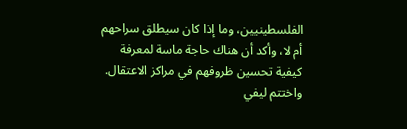الفلسطينيين، وما إذا كان سيطلق سراحهم أم لا، وأكد أن هناك حاجة ماسة لمعرفة كيفية تحسين ظروفهم في مراكز الاعتقال.
واختتم ليفي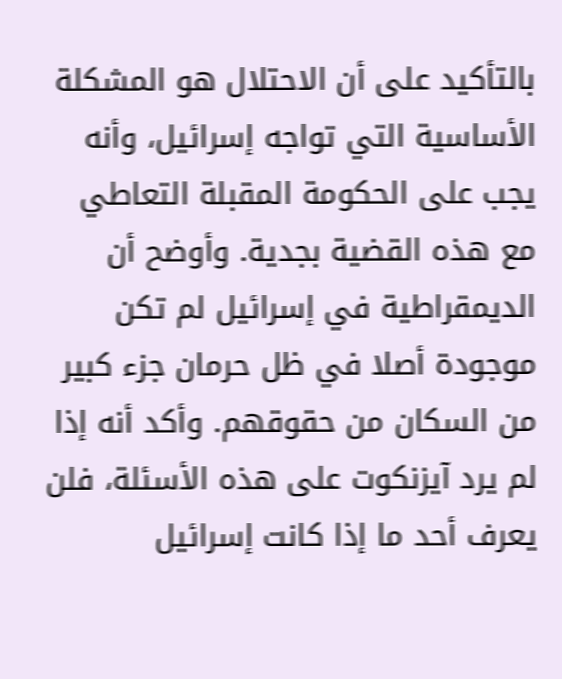بالتأكيد على أن الاحتلال هو المشكلة الأساسية التي تواجه إسرائيل، وأنه يجب على الحكومة المقبلة التعاطي مع هذه القضية بجدية. وأوضح أن الديمقراطية في إسرائيل لم تكن موجودة أصلا في ظل حرمان جزء كبير من السكان من حقوقهم. وأكد أنه إذا لم يرد آيزنكوت على هذه الأسئلة، فلن يعرف أحد ما إذا كانت إسرائيل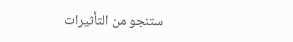ستنجو من التأثيرات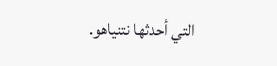التي أحدثها نتنياهو.